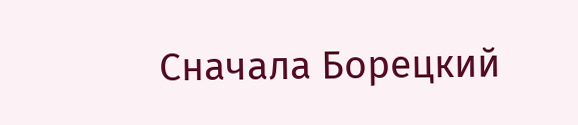Сначала Борецкий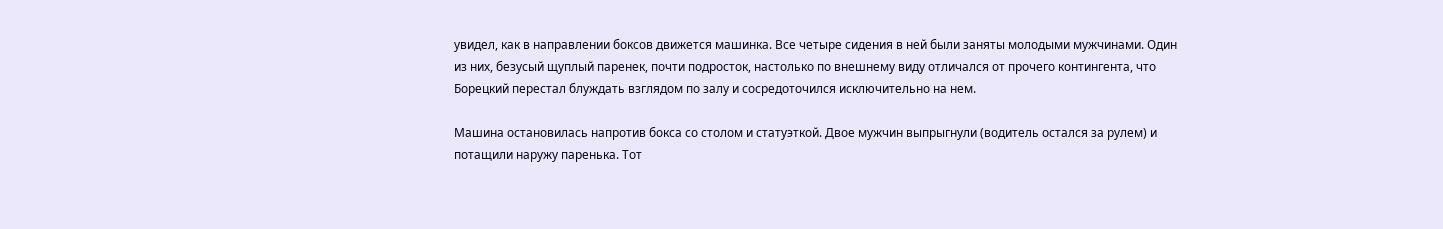увидел, как в направлении боксов движется машинка. Все четыре сидения в ней были заняты молодыми мужчинами. Один из них, безусый щуплый паренек, почти подросток, настолько по внешнему виду отличался от прочего контингента, что Борецкий перестал блуждать взглядом по залу и сосредоточился исключительно на нем.

Машина остановилась напротив бокса со столом и статуэткой. Двое мужчин выпрыгнули (водитель остался за рулем) и потащили наружу паренька. Тот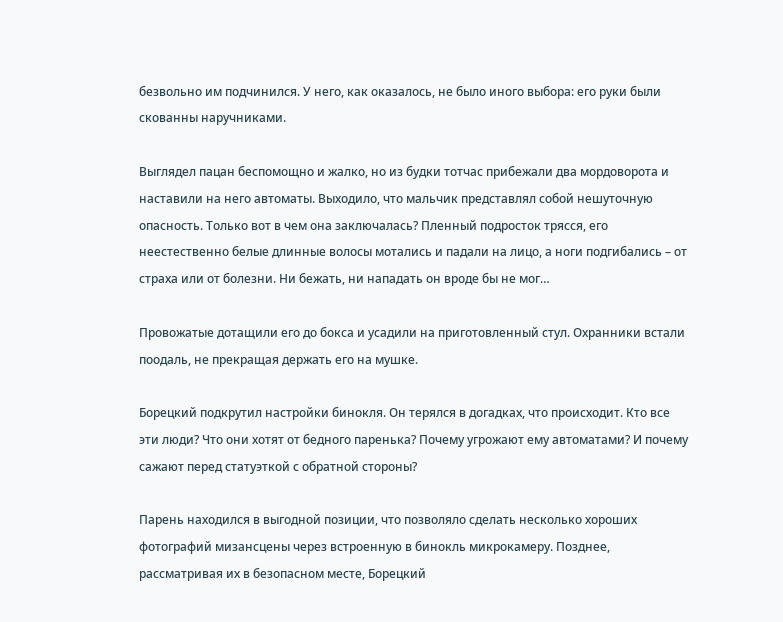безвольно им подчинился. У него, как оказалось, не было иного выбора: его руки были скованны наручниками.

Выглядел пацан беспомощно и жалко, но из будки тотчас прибежали два мордоворота и наставили на него автоматы. Выходило, что мальчик представлял собой нешуточную опасность. Только вот в чем она заключалась? Пленный подросток трясся, его неестественно белые длинные волосы мотались и падали на лицо, а ноги подгибались – от страха или от болезни. Ни бежать, ни нападать он вроде бы не мог…

Провожатые дотащили его до бокса и усадили на приготовленный стул. Охранники встали поодаль, не прекращая держать его на мушке.

Борецкий подкрутил настройки бинокля. Он терялся в догадках, что происходит. Кто все эти люди? Что они хотят от бедного паренька? Почему угрожают ему автоматами? И почему сажают перед статуэткой с обратной стороны?

Парень находился в выгодной позиции, что позволяло сделать несколько хороших фотографий мизансцены через встроенную в бинокль микрокамеру. Позднее, рассматривая их в безопасном месте, Борецкий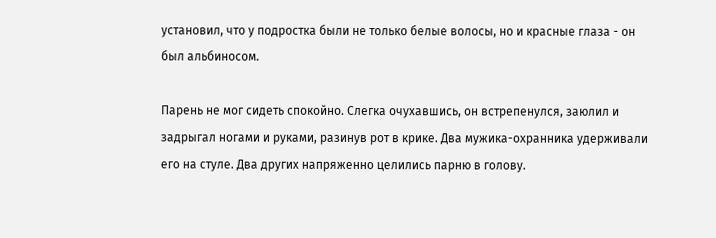установил, что у подростка были не только белые волосы, но и красные глаза - он был альбиносом.

Парень не мог сидеть спокойно. Слегка очухавшись, он встрепенулся, заюлил и задрыгал ногами и руками, разинув рот в крике. Два мужика-охранника удерживали его на стуле. Два других напряженно целились парню в голову.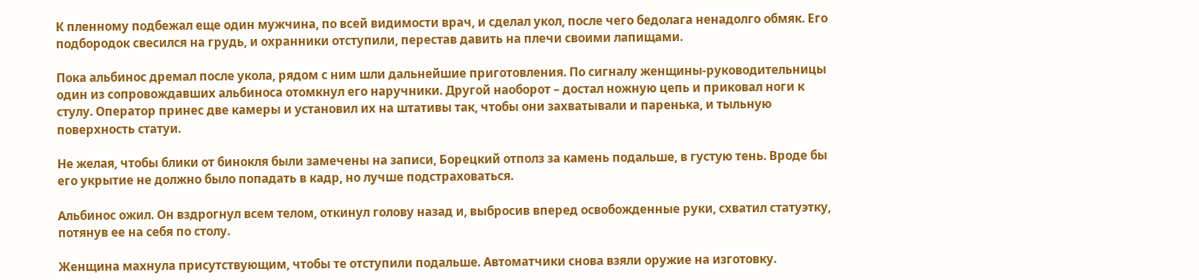К пленному подбежал еще один мужчина, по всей видимости врач, и сделал укол, после чего бедолага ненадолго обмяк. Его подбородок свесился на грудь, и охранники отступили, перестав давить на плечи своими лапищами.

Пока альбинос дремал после укола, рядом с ним шли дальнейшие приготовления. По сигналу женщины-руководительницы один из сопровождавших альбиноса отомкнул его наручники. Другой наоборот – достал ножную цепь и приковал ноги к стулу. Оператор принес две камеры и установил их на штативы так, чтобы они захватывали и паренька, и тыльную поверхность статуи.

Не желая, чтобы блики от бинокля были замечены на записи, Борецкий отполз за камень подальше, в густую тень. Вроде бы его укрытие не должно было попадать в кадр, но лучше подстраховаться.

Альбинос ожил. Он вздрогнул всем телом, откинул голову назад и, выбросив вперед освобожденные руки, схватил статуэтку, потянув ее на себя по столу.

Женщина махнула присутствующим, чтобы те отступили подальше. Автоматчики снова взяли оружие на изготовку.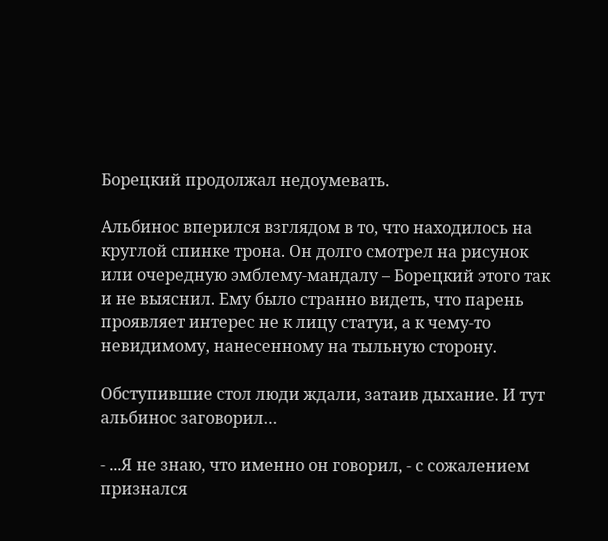Борецкий продолжал недоумевать.

Альбинос вперился взглядом в то, что находилось на круглой спинке трона. Он долго смотрел на рисунок или очередную эмблему-мандалу – Борецкий этого так и не выяснил. Ему было странно видеть, что парень проявляет интерес не к лицу статуи, а к чему-то невидимому, нанесенному на тыльную сторону.

Обступившие стол люди ждали, затаив дыхание. И тут альбинос заговорил…

- ...Я не знаю, что именно он говорил, - с сожалением признался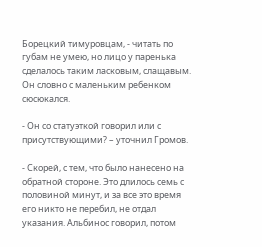Борецкий тимуровцам, - читать по губам не умею, но лицо у паренька сделалось таким ласковым, слащавым. Он словно с маленьким ребенком сюсюкался.

- Он со статуэткой говорил или с присутствующими? – уточнил Громов.

- Скорей, с тем, что было нанесено на обратной стороне. Это длилось семь с половиной минут, и за все это время его никто не перебил, не отдал указания. Альбинос говорил, потом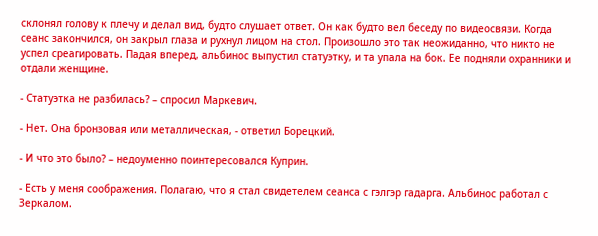склонял голову к плечу и делал вид, будто слушает ответ. Он как будто вел беседу по видеосвязи. Когда сеанс закончился, он закрыл глаза и рухнул лицом на стол. Произошло это так неожиданно, что никто не успел среагировать. Падая вперед, альбинос выпустил статуэтку, и та упала на бок. Ее подняли охранники и отдали женщине.

- Статуэтка не разбилась? – спросил Маркевич.

- Нет. Она бронзовая или металлическая, - ответил Борецкий.

- И что это было? – недоуменно поинтересовался Куприн.

- Есть у меня соображения. Полагаю, что я стал свидетелем сеанса с гэлгэр гадарга. Альбинос работал с Зеркалом.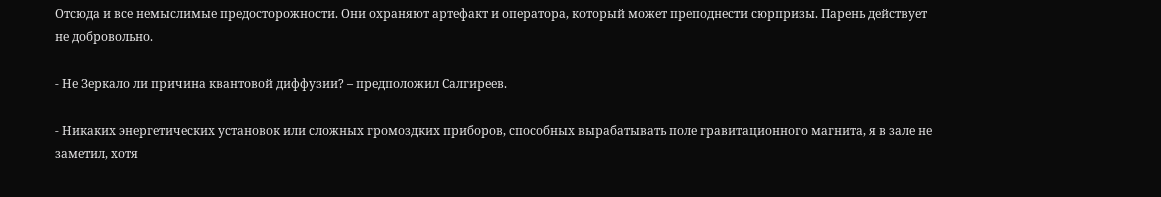Отсюда и все немыслимые предосторожности. Они охраняют артефакт и оператора, который может преподнести сюрпризы. Парень действует не добровольно.

- Не Зеркало ли причина квантовой диффузии? – предположил Салгиреев.

- Никаких энергетических установок или сложных громоздких приборов, способных вырабатывать поле гравитационного магнита, я в зале не заметил, хотя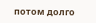потом долго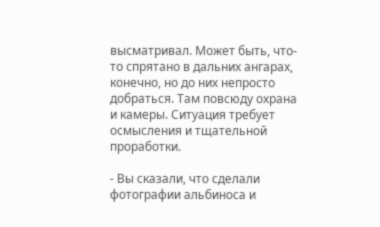высматривал. Может быть, что-то спрятано в дальних ангарах, конечно, но до них непросто добраться. Там повсюду охрана и камеры. Ситуация требует осмысления и тщательной проработки.

- Вы сказали, что сделали фотографии альбиноса и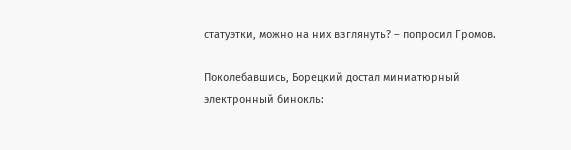статуэтки, можно на них взглянуть? – попросил Громов.

Поколебавшись, Борецкий достал миниатюрный электронный бинокль: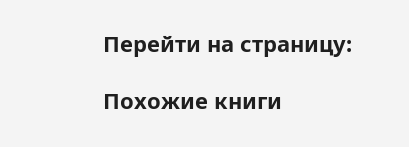Перейти на страницу:

Похожие книги